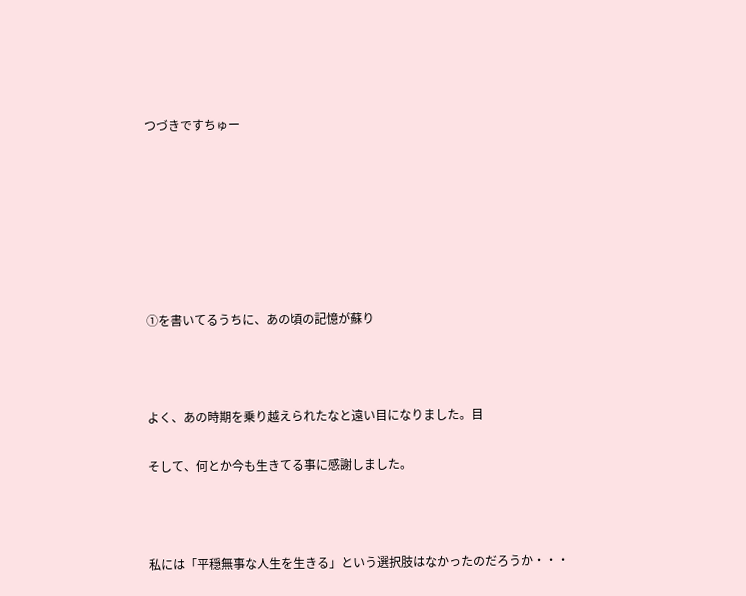つづきですちゅー







①を書いてるうちに、あの頃の記憶が蘇り



よく、あの時期を乗り越えられたなと遠い目になりました。目

そして、何とか今も生きてる事に感謝しました。



私には「平穏無事な人生を生きる」という選択肢はなかったのだろうか・・・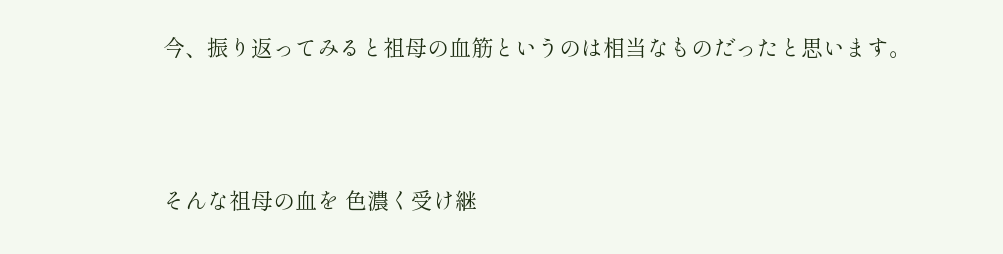今、振り返ってみると祖母の血筋というのは相当なものだったと思います。



そんな祖母の血を 色濃く受け継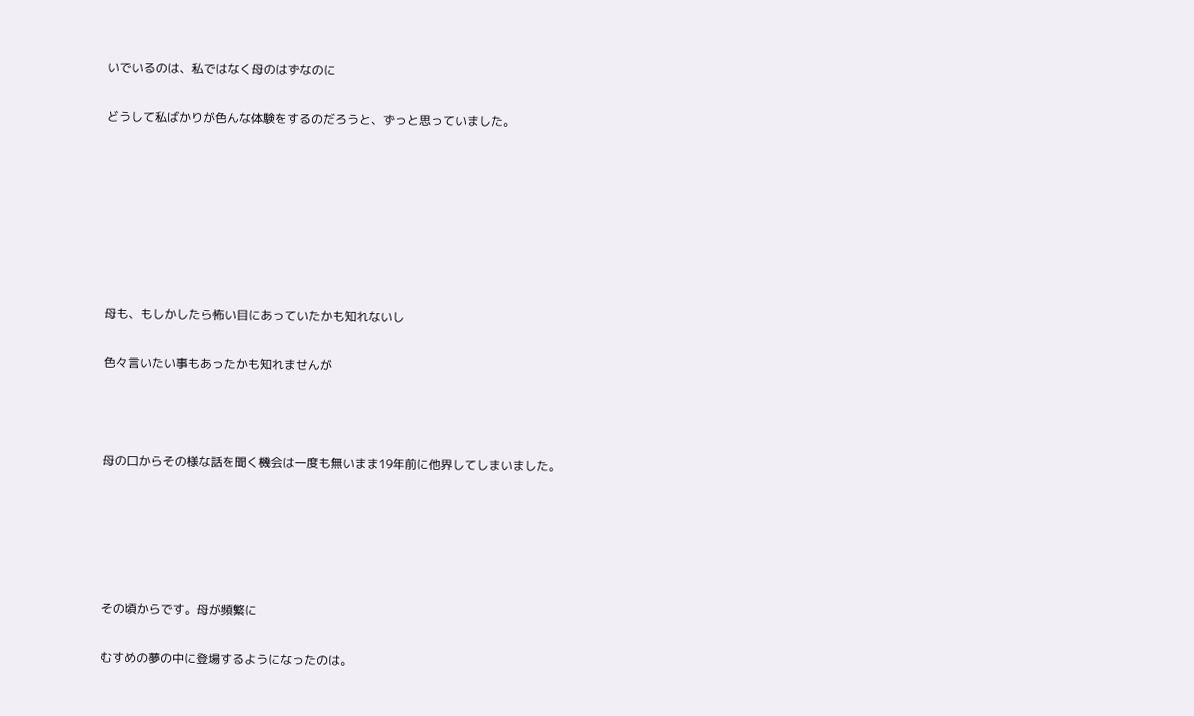いでいるのは、私ではなく母のはずなのに

どうして私ばかりが色んな体験をするのだろうと、ずっと思っていました。







母も、もしかしたら怖い目にあっていたかも知れないし

色々言いたい事もあったかも知れませんが



母の口からその様な話を聞く機会は一度も無いまま19年前に他界してしまいました。





その頃からです。母が頻繁に

むすめの夢の中に登場するようになったのは。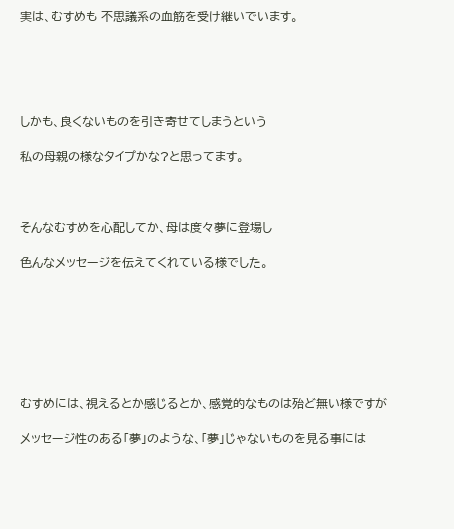実は、むすめも 不思議系の血筋を受け継いでいます。





しかも、良くないものを引き寄せてしまうという

私の母親の様なタイプかな?と思ってます。



そんなむすめを心配してか、母は度々夢に登場し

色んなメッセージを伝えてくれている様でした。







むすめには、視えるとか感じるとか、感覚的なものは殆ど無い様ですが

メッセージ性のある「夢」のような、「夢」じゃないものを見る事には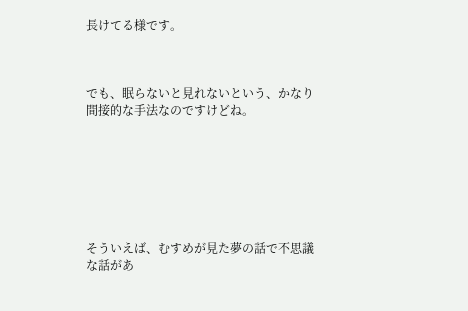長けてる様です。



でも、眠らないと見れないという、かなり間接的な手法なのですけどね。







そういえば、むすめが見た夢の話で不思議な話があ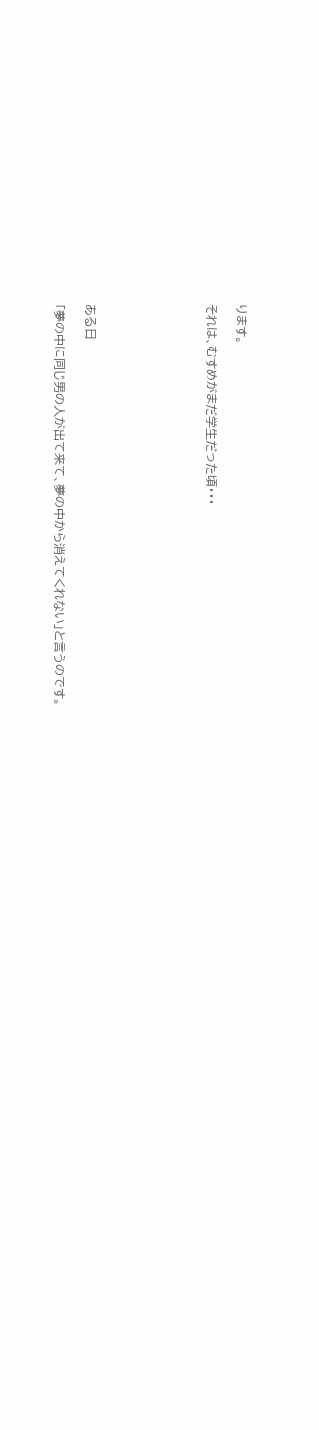ります。

それは、むすめがまだ学生だった頃・・・







ある日

「夢の中に同じ男の人が出て来て、夢の中から消えてくれない」と言うのです。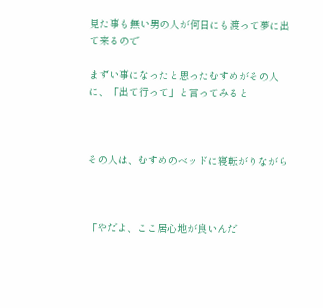見た事も無い男の人が何日にも渡って夢に出て来るので

まずい事になったと思ったむすめがその人に、「出て行って」と言ってみると



その人は、むすめのベッドに寝転がりながら



「やだよ、ここ居心地が良いんだ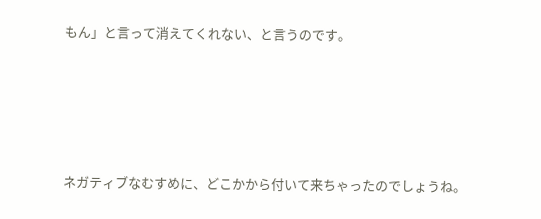もん」と言って消えてくれない、と言うのです。





ネガティブなむすめに、どこかから付いて来ちゃったのでしょうね。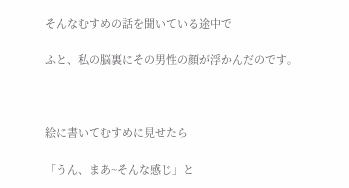そんなむすめの話を聞いている途中で

ふと、私の脳裏にその男性の顔が浮かんだのです。



絵に書いてむすめに見せたら

「うん、まあ~そんな感じ」と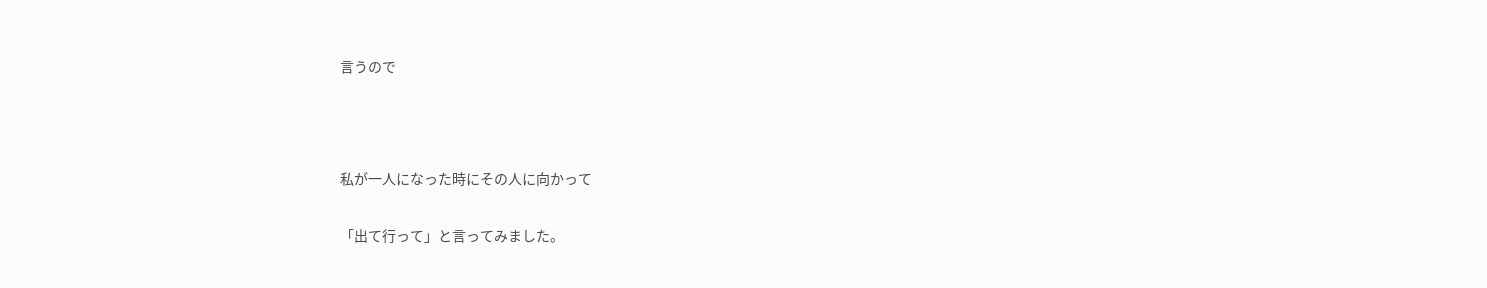言うので



私が一人になった時にその人に向かって

「出て行って」と言ってみました。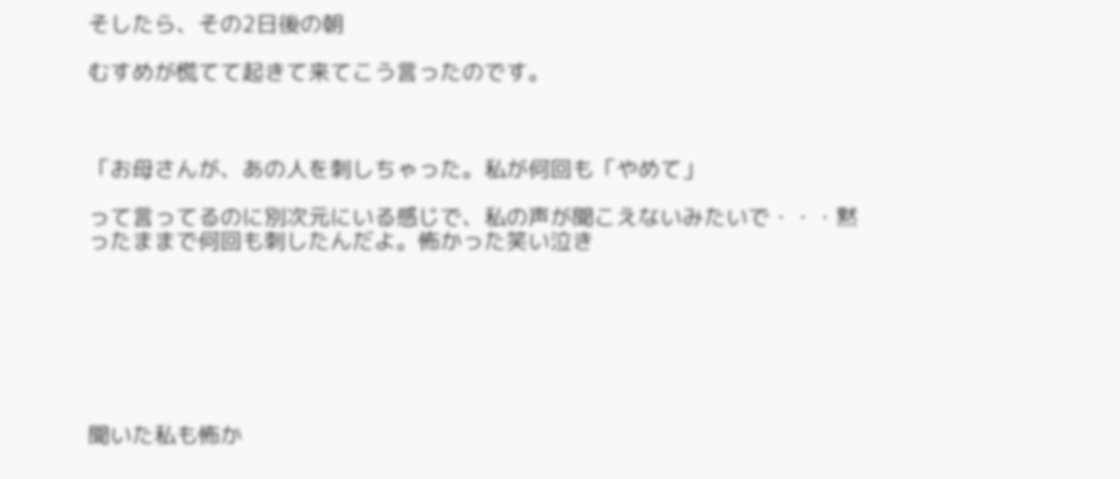そしたら、その2日後の朝

むすめが慌てて起きて来てこう言ったのです。



「お母さんが、あの人を刺しちゃった。私が何回も「やめて」

って言ってるのに別次元にいる感じで、私の声が聞こえないみたいで・・・黙ったままで何回も刺したんだよ。怖かった笑い泣き







聞いた私も怖か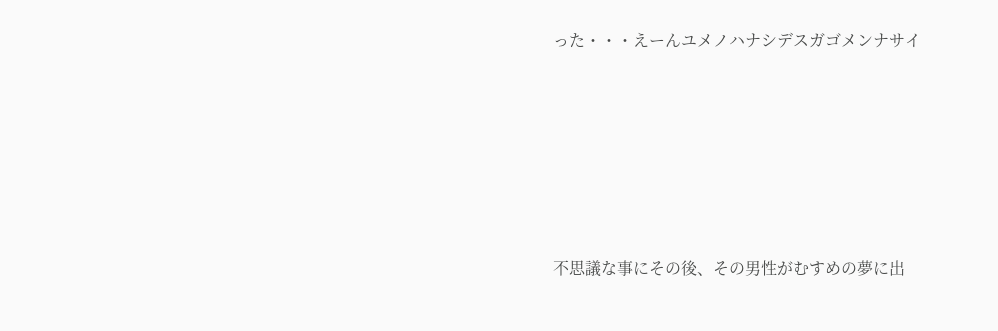った・・・えーんユメノハナシデスガゴメンナサイ







不思議な事にその後、その男性がむすめの夢に出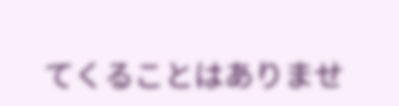てくることはありませ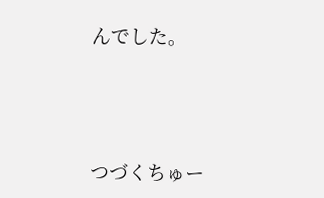んでした。





つづくちゅー